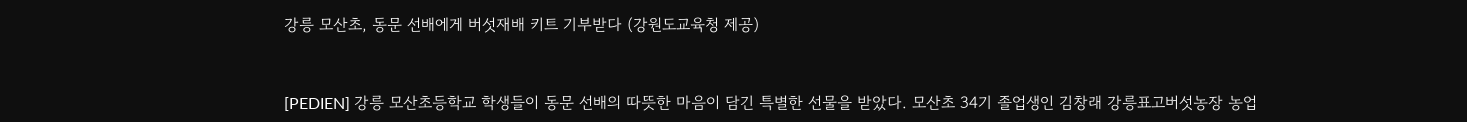강릉 모산초, 동문 선배에게 버섯재배 키트 기부받다 (강원도교육청 제공)



[PEDIEN] 강릉 모산초등학교 학생들이 동문 선배의 따뜻한 마음이 담긴 특별한 선물을 받았다. 모산초 34기 졸업생인 김창래 강릉표고버섯농장 농업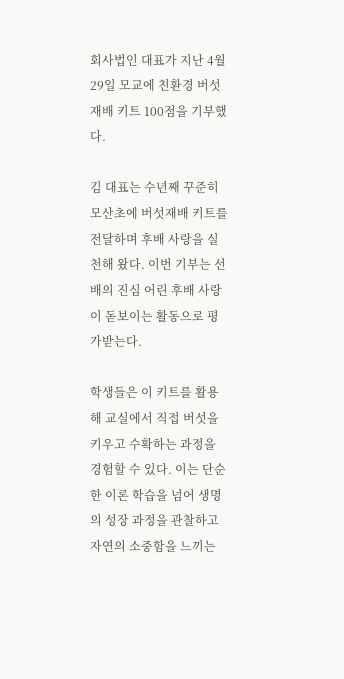회사법인 대표가 지난 4월 29일 모교에 친환경 버섯재배 키트 100점을 기부했다.

김 대표는 수년째 꾸준히 모산초에 버섯재배 키트를 전달하며 후배 사랑을 실천해 왔다. 이번 기부는 선배의 진심 어린 후배 사랑이 돋보이는 활동으로 평가받는다.

학생들은 이 키트를 활용해 교실에서 직접 버섯을 키우고 수확하는 과정을 경험할 수 있다. 이는 단순한 이론 학습을 넘어 생명의 성장 과정을 관찰하고 자연의 소중함을 느끼는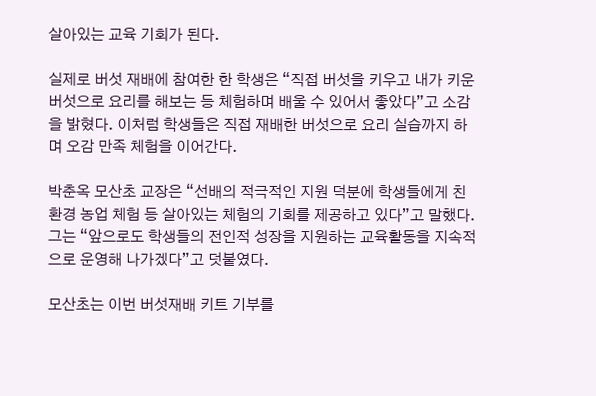살아있는 교육 기회가 된다.

실제로 버섯 재배에 참여한 한 학생은 “직접 버섯을 키우고 내가 키운 버섯으로 요리를 해보는 등 체험하며 배울 수 있어서 좋았다”고 소감을 밝혔다. 이처럼 학생들은 직접 재배한 버섯으로 요리 실습까지 하며 오감 만족 체험을 이어간다.

박춘옥 모산초 교장은 “선배의 적극적인 지원 덕분에 학생들에게 친환경 농업 체험 등 살아있는 체험의 기회를 제공하고 있다”고 말했다. 그는 “앞으로도 학생들의 전인적 성장을 지원하는 교육활동을 지속적으로 운영해 나가겠다”고 덧붙였다.

모산초는 이번 버섯재배 키트 기부를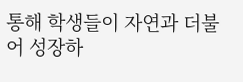통해 학생들이 자연과 더불어 성장하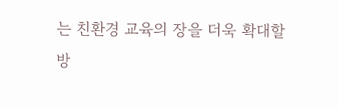는 친환경 교육의 장을 더욱 확대할 방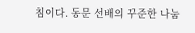침이다. 동문 선배의 꾸준한 나눔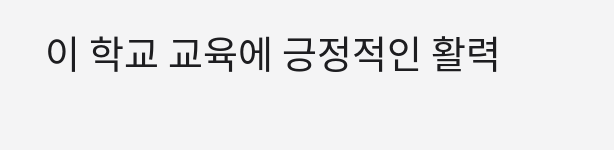이 학교 교육에 긍정적인 활력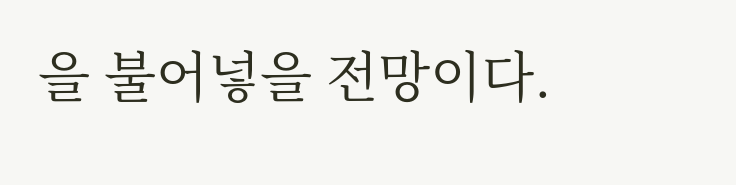을 불어넣을 전망이다.